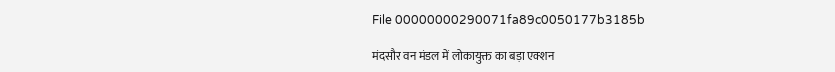File 00000000290071fa89c0050177b3185b

मंदसौर वन मंडल में लोकायुक्त का बड़ा एक्शन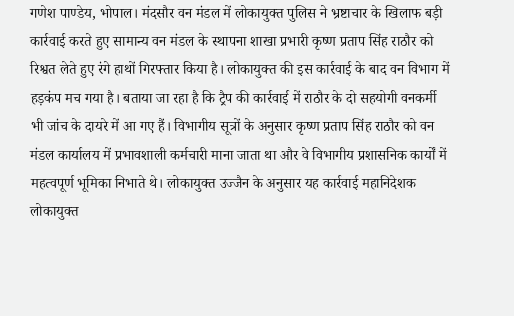गणेश पाण्डेय, भोपाल। मंदसौर वन मंडल में लोकायुक्त पुलिस ने भ्रष्टाचार के खिलाफ बड़ी कार्रवाई करते हुए सामान्य वन मंडल के स्थापना शाखा प्रभारी कृष्ण प्रताप सिंह राठौर को रिश्वत लेते हुए रंगे हाथों गिरफ्तार किया है। लोकायुक्त की इस कार्रवाई के बाद वन विभाग में हड़कंप मच गया है। बताया जा रहा है कि ट्रैप की कार्रवाई में राठौर के दो सहयोगी वनकर्मी भी जांच के दायरे में आ गए हैं। विभागीय सूत्रों के अनुसार कृष्ण प्रताप सिंह राठौर को वन मंडल कार्यालय में प्रभावशाली कर्मचारी माना जाता था और वे विभागीय प्रशासनिक कार्यों में महत्वपूर्ण भूमिका निभाते थे। लोकायुक्त उज्जैन के अनुसार यह कार्रवाई महानिदेशक लोकायुक्त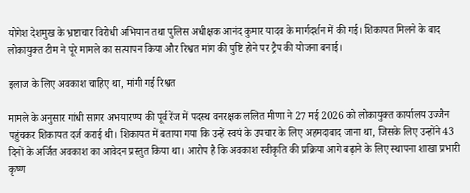योगेश देशमुख के भ्रष्टाचार विरोधी अभियान तथा पुलिस अधीक्षक आनंद कुमार यादव के मार्गदर्शन में की गई। शिकायत मिलने के बाद लोकायुक्त टीम ने पूरे मामले का सत्यापन किया और रिश्वत मांग की पुष्टि होने पर ट्रैप की योजना बनाई।

इलाज के लिए अवकाश चाहिए था, मांगी गई रिश्वत

मामले के अनुसार गांधी सागर अभयारण्य की पूर्व रेंज में पदस्थ वनरक्षक ललित मीणा ने 27 मई 2026 को लोकायुक्त कार्यालय उज्जैन पहुंचकर शिकायत दर्ज कराई थी। शिकायत में बताया गया कि उन्हें स्वयं के उपचार के लिए अहमदाबाद जाना था, जिसके लिए उन्होंने 43 दिनों के अर्जित अवकाश का आवेदन प्रस्तुत किया था। आरोप है कि अवकाश स्वीकृति की प्रक्रिया आगे बढ़ाने के लिए स्थापना शाखा प्रभारी कृष्ण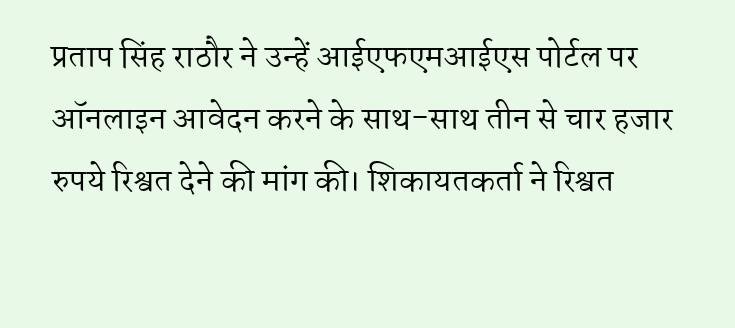प्रताप सिंह राठौर ने उन्हें आईएफएमआईएस पोर्टल पर ऑनलाइन आवेदन करने के साथ-साथ तीन से चार हजार रुपये रिश्वत देने की मांग की। शिकायतकर्ता ने रिश्वत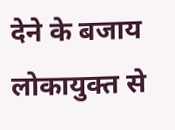देने के बजाय लोकायुक्त से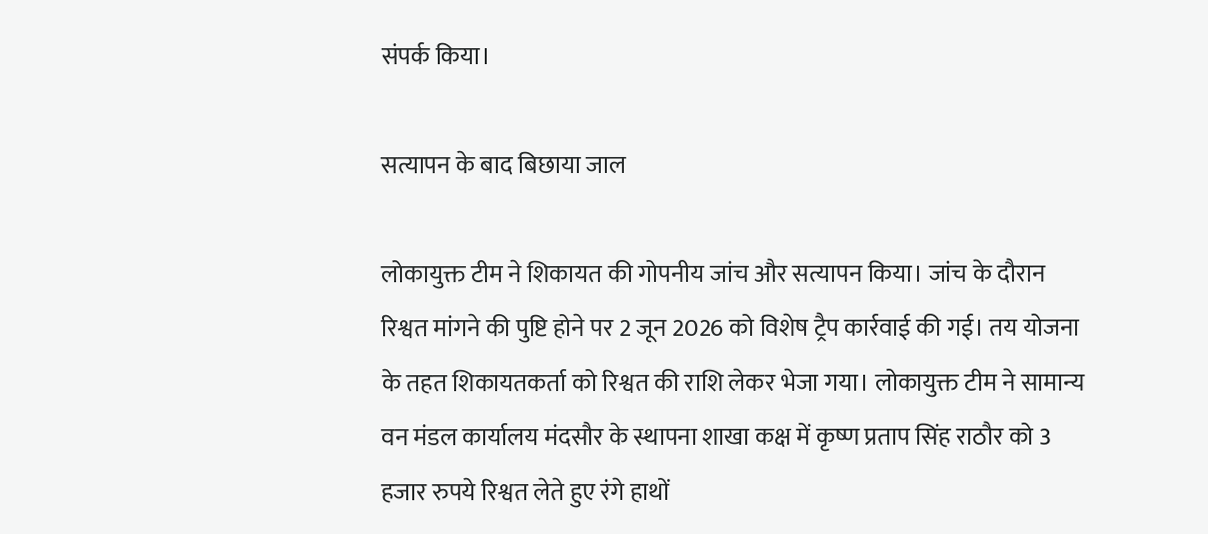संपर्क किया।

सत्यापन के बाद बिछाया जाल

लोकायुक्त टीम ने शिकायत की गोपनीय जांच और सत्यापन किया। जांच के दौरान रिश्वत मांगने की पुष्टि होने पर 2 जून 2026 को विशेष ट्रैप कार्रवाई की गई। तय योजना के तहत शिकायतकर्ता को रिश्वत की राशि लेकर भेजा गया। लोकायुक्त टीम ने सामान्य वन मंडल कार्यालय मंदसौर के स्थापना शाखा कक्ष में कृष्ण प्रताप सिंह राठौर को 3 हजार रुपये रिश्वत लेते हुए रंगे हाथों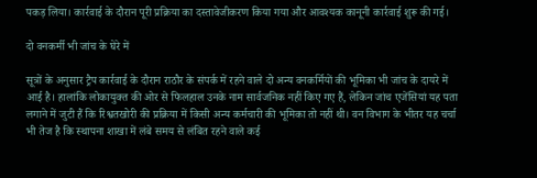पकड़ लिया। कार्रवाई के दौरान पूरी प्रक्रिया का दस्तावेजीकरण किया गया और आवश्यक कानूनी कार्रवाई शुरू की गई।

दो वनकर्मी भी जांच के घेरे में

सूत्रों के अनुसार ट्रैप कार्रवाई के दौरान राठौर के संपर्क में रहने वाले दो अन्य वनकर्मियों की भूमिका भी जांच के दायरे में आई है। हालांकि लोकायुक्त की ओर से फिलहाल उनके नाम सार्वजनिक नहीं किए गए हैं, लेकिन जांच एजेंसियां यह पता लगाने में जुटी हैं कि रिश्वतखोरी की प्रक्रिया में किसी अन्य कर्मचारी की भूमिका तो नहीं थी। वन विभाग के भीतर यह चर्चा भी तेज है कि स्थापना शाखा में लंबे समय से लंबित रहने वाले कई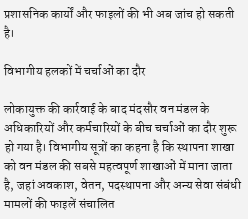प्रशासनिक कार्यों और फाइलों की भी अब जांच हो सकती है।

विभागीय हलकों में चर्चाओं का दौर

लोकायुक्त की कार्रवाई के बाद मंदसौर वन मंडल के अधिकारियों और कर्मचारियों के बीच चर्चाओं का दौर शुरू हो गया है। विभागीय सूत्रों का कहना है कि स्थापना शाखा को वन मंडल की सबसे महत्वपूर्ण शाखाओं में माना जाता है, जहां अवकाश, वेतन, पदस्थापना और अन्य सेवा संबंधी मामलों की फाइलें संचालित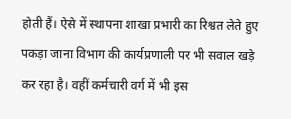होती हैं। ऐसे में स्थापना शाखा प्रभारी का रिश्वत लेते हुए पकड़ा जाना विभाग की कार्यप्रणाली पर भी सवाल खड़े कर रहा है। वहीं कर्मचारी वर्ग में भी इस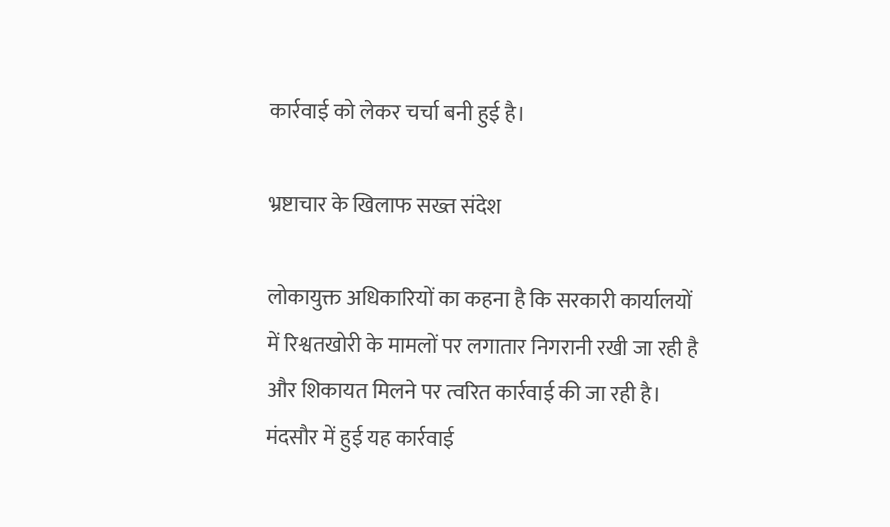कार्रवाई को लेकर चर्चा बनी हुई है।

भ्रष्टाचार के खिलाफ सख्त संदेश

लोकायुक्त अधिकारियों का कहना है कि सरकारी कार्यालयों में रिश्वतखोरी के मामलों पर लगातार निगरानी रखी जा रही है और शिकायत मिलने पर त्वरित कार्रवाई की जा रही है। मंदसौर में हुई यह कार्रवाई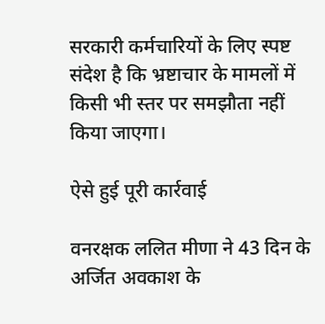सरकारी कर्मचारियों के लिए स्पष्ट संदेश है कि भ्रष्टाचार के मामलों में किसी भी स्तर पर समझौता नहीं किया जाएगा।

ऐसे हुई पूरी कार्रवाई

वनरक्षक ललित मीणा ने 43 दिन के अर्जित अवकाश के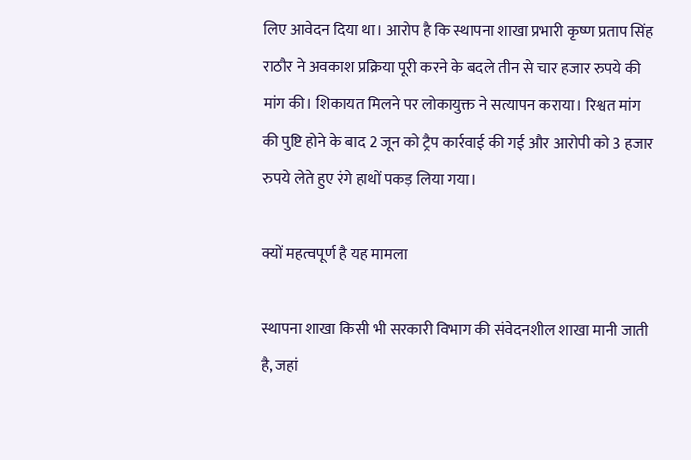लिए आवेदन दिया था। आरोप है कि स्थापना शाखा प्रभारी कृष्ण प्रताप सिंह राठौर ने अवकाश प्रक्रिया पूरी करने के बदले तीन से चार हजार रुपये की मांग की। शिकायत मिलने पर लोकायुक्त ने सत्यापन कराया। रिश्वत मांग की पुष्टि होने के बाद 2 जून को ट्रैप कार्रवाई की गई और आरोपी को 3 हजार रुपये लेते हुए रंगे हाथों पकड़ लिया गया।

क्यों महत्वपूर्ण है यह मामला

स्थापना शाखा किसी भी सरकारी विभाग की संवेदनशील शाखा मानी जाती है, जहां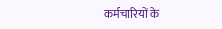कर्मचारियों के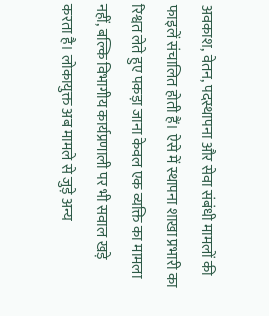अवकाश, वेतन, पदस्थापना और सेवा संबंधी मामलों की फाइलें संचालित होती हैं। ऐसे में स्थापना शाखा प्रभारी का रिश्वत लेते हुए पकड़ा जाना केवल एक व्यक्ति का मामला नहीं, बल्कि विभागीय कार्यप्रणाली पर भी सवाल खड़े करता है। लोकायुक्त अब मामले से जुड़े अन्य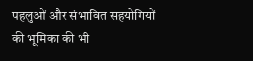पहलुओं और संभावित सहयोगियों की भूमिका की भी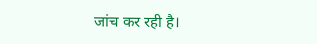जांच कर रही है।